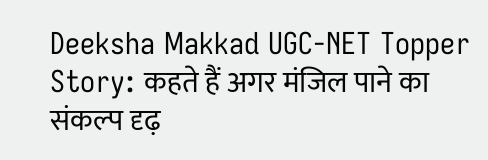Deeksha Makkad UGC-NET Topper Story: कहते हैं अगर मंजिल पाने का संकल्प दृढ़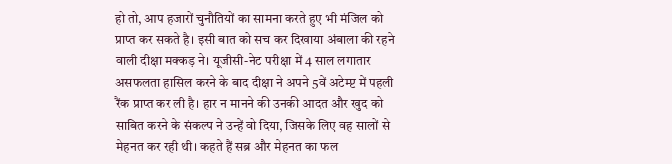हो तो, आप हजारों चुनौतियों का सामना करते हुए भी मंजिल को प्राप्त कर सकते है। इसी बात को सच कर दिखाया अंबाला की रहने वाली दीक्षा मक्कड़ ने। यूजीसी-नेट परीक्षा में 4 साल लगातार असफलता हासिल करने के बाद दीक्षा ने अपने 5वें अटेम्प्ट में पहली रैंक प्राप्त कर ली है। हार न मानने की उनकी आदत और खुद को साबित करने के संकल्प ने उन्हें वो दिया, जिसके लिए वह सालों से मेहनत कर रही थी। कहते हैं सब्र और मेहनत का फल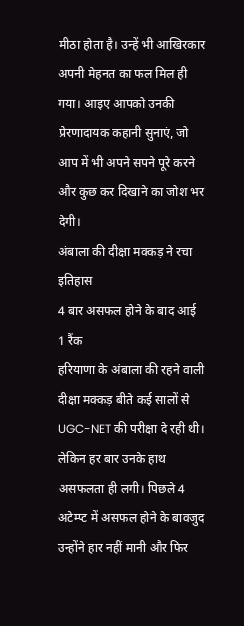मीठा होता है। उन्हें भी आखिरकार अपनी मेहनत का फल मिल ही गया। आइए आपको उनकी प्रेरणादायक कहानी सुनाएं, जो आप में भी अपने सपने पूरे करने और कुछ कर दिखाने का जोश भर देगी।
अंबाला की दीक्षा मक्कड़ ने रचा इतिहास
4 बार असफल होने के बाद आई 1 रैंक
हरियाणा के अंबाला की रहने वाली दीक्षा मक्कड़ बीते कई सालों से UGC-NET की परीक्षा दे रही थी। लेकिन हर बार उनके हाथ असफलता ही लगी। पिछले 4 अटेम्प्ट में असफल होने के बावजुद उन्होंने हार नहीं मानी और फिर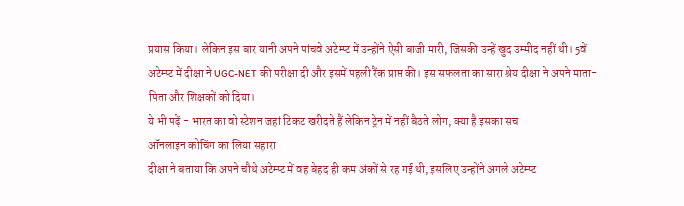प्रयास किया। लेकिन इस बार यानी अपने पांचवे अटेम्प्ट में उन्होंने ऐसी बाजी मारी, जिसकी उन्हें खुद उम्मीद नहीं थी। 5वें अटेम्प्ट में दीक्षा ने UGC-NET की परीक्षा दी और इसमें पहली रैंक प्राप्त की। इस सफलता का सारा श्रेय दीक्षा ने अपने माता-पिता और शिक्षकों को दिया।
ये भी पढ़ें - भारत का वो स्टेशन जहां टिकट खरीदते हैं लेकिन ट्रेन में नहीं बैठते लोग, क्या है इसका सच
ऑनलाइन कोचिंग का लिया सहारा
दीक्षा ने बताया कि अपने चौथे अटेम्प्ट में वह बेहद ही कम अंकों से रह गई थी, इसलिए उन्होंने अगले अटेम्प्ट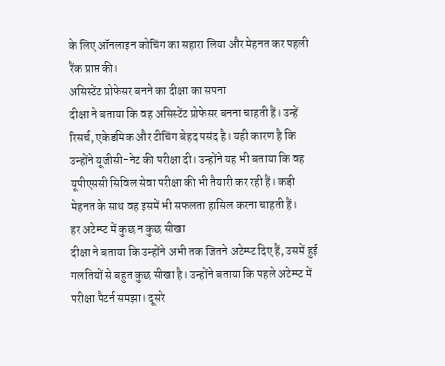के लिए ऑनलाइन कोचिंग का सहारा लिया और मेहनत कर पहली रैंक प्राप्त की।
असिस्टेंट प्रोफेसर बनने का दीक्षा का सपना
दीक्षा ने बताया कि वह असिस्टेंट प्रोफेसर बनना चाहती हैं। उन्हें रिसर्च, एकेडमिक और टीचिंग बेहद पसंद है। यही कारण है कि उन्होंने यूजीसी-नेट की परीक्षा दी। उन्होंने यह भी बताया कि वह यूपीएससी सिविल सेवा परीक्षा की भी तैयारी कर रही हैं। कड़ी मेहनत के साथ वह इसमें भी सफलता हासिल करना चाहती हैं।
हर अटेम्प्ट में कुछ न कुछ सीखा
दीक्षा ने बताया कि उन्होंने अभी तक जितने अटेम्प्ट दिए हैं, उसमें हुई गलतियों से बहुत कुछ सीखा है। उन्होंने बताया कि पहले अटेम्प्ट में परीक्षा पैटर्न समझा। दूसरे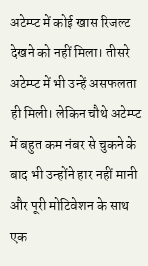अटेम्प्ट में कोई खास रिजल्ट देखने को नहीं मिला। तीसरे अटेम्प्ट में भी उन्हें असफलता ही मिली। लेकिन चौथे अटेम्प्ट में बहुत कम नंबर से चुकने के बाद भी उन्होंने हार नहीं मानी और पूरी मोटिवेशन के साथ एक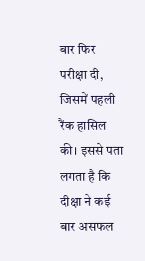बार फिर परीक्षा दी, जिसमें पहली रैंक हासिल की। इससे पता लगता है कि दीक्षा ने कई बार असफल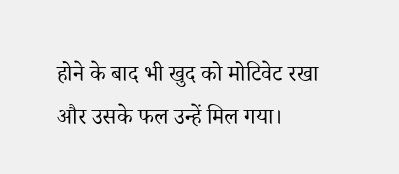होने के बाद भी खुद को मोटिवेट रखा और उसके फल उन्हें मिल गया।